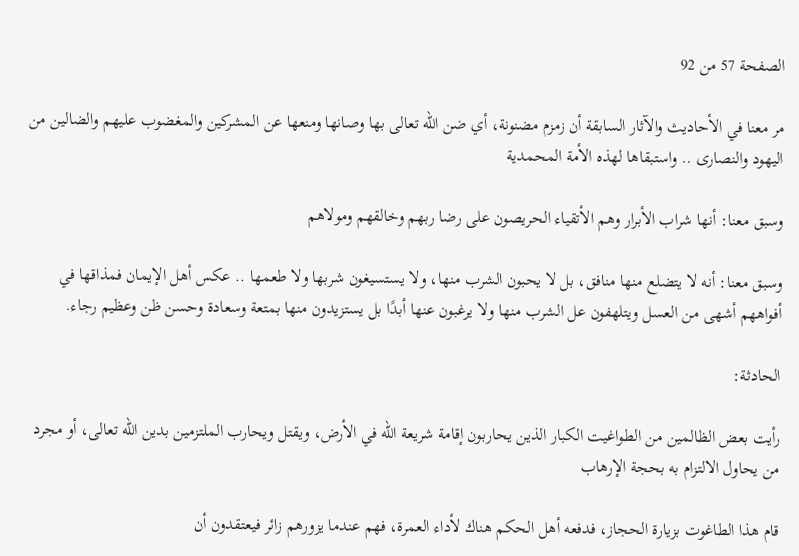الصفحة 57 من 92

مر معنا في الأحاديث والآثار السابقة أن زمزم مضنونة، أي ضن الله تعالى بها وصانها ومنعها عن المشركين والمغضوب عليهم والضالين من اليهود والنصارى .. واستبقاها لهذه الأمة المحمدية

وسبق معنا: أنها شراب الأبرار وهم الأتقياء الحريصون على رضا ربهم وخالقهم ومولاهم

وسبق معنا: أنه لا يتضلع منها منافق، بل لا يحبون الشرب منها، ولا يستسيغون شربها ولا طعمها .. عكس أهل الإيمان فمذاقها في أفواههم أشهى من العسل ويتلهفون عل الشرب منها ولا يرغبون عنها أبدًا بل يستزيدون منها بمتعة وسعادة وحسن ظن وعظيم رجاء.

الحادثة:

رأيت بعض الظالمين من الطواغيت الكبار الذين يحاربون إقامة شريعة الله في الأرض، ويقتل ويحارب الملتزمين بدين الله تعالى، أو مجرد من يحاول الالتزام به بحجة الإرهاب

قام هذا الطاغوت بزيارة الحجاز، فدفعه أهل الحكم هناك لأداء العمرة، فهم عندما يزورهم زائر فيعتقدون أن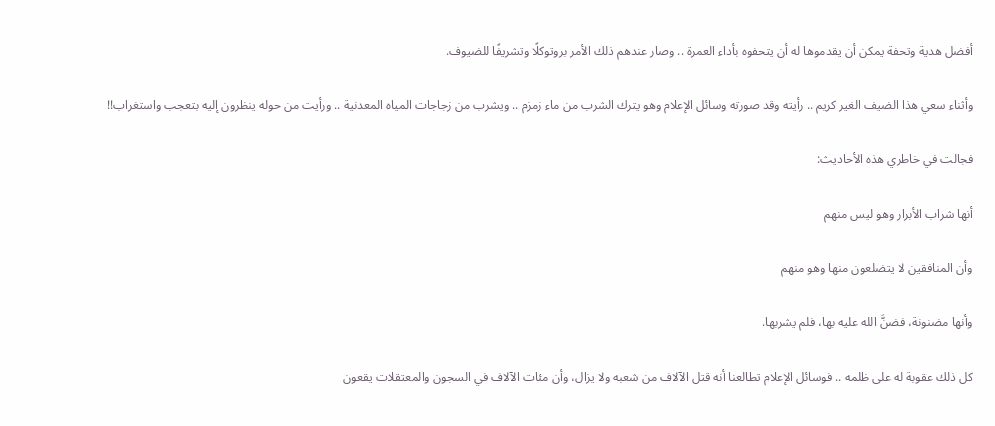أفضل هدية وتحفة يمكن أن يقدموها له أن يتحفوه بأداء العمرة .. وصار عندهم ذلك الأمر بروتوكلًا وتشريفًا للضيوف.

وأثناء سعي هذا الضيف الغير كريم .. رأيته وقد صورته وسائل الإعلام وهو يترك الشرب من ماء زمزم .. ويشرب من زجاجات المياه المعدنية .. ورأيت من حوله ينظرون إليه بتعجب واستغراب!!

فجالت في خاطري هذه الأحاديث:

أنها شراب الأبرار وهو ليس منهم

وأن المنافقين لا يتضلعون منها وهو منهم

وأنها مضنونة، فضنَّ الله عليه بها، فلم يشربها.

كل ذلك عقوبة له على ظلمه .. فوسائل الإعلام تطالعنا أنه قتل الآلاف من شعبه ولا يزال، وأن مئات الآلاف في السجون والمعتقلات يقعون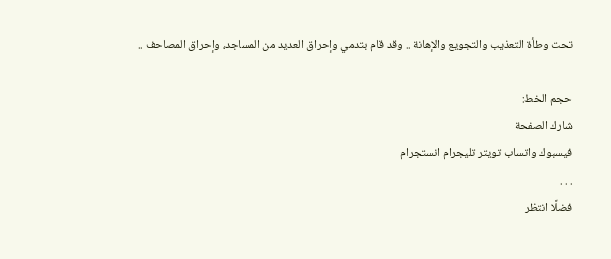تحت وطأة التعذيب والتجويع والإهانة .. وقد قام بتدمي وإحراق العديد من المساجد، وإحراق المصاحف ..

حجم الخط:
شارك الصفحة
فيسبوك واتساب تويتر تليجرام انستجرام
. . .
فضلًا انتظر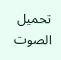تحميل الصوت